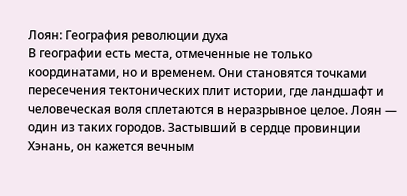Лоян: География революции духа
В географии есть места, отмеченные не только координатами, но и временем. Они становятся точками пересечения тектонических плит истории, где ландшафт и человеческая воля сплетаются в неразрывное целое. Лоян — один из таких городов. Застывший в сердце провинции Хэнань, он кажется вечным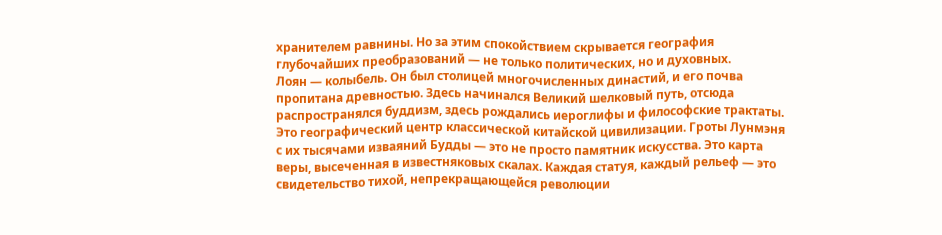хранителем равнины. Но за этим спокойствием скрывается география глубочайших преобразований — не только политических, но и духовных.
Лоян — колыбель. Он был столицей многочисленных династий, и его почва пропитана древностью. Здесь начинался Великий шелковый путь, отсюда распространялся буддизм, здесь рождались иероглифы и философские трактаты. Это географический центр классической китайской цивилизации. Гроты Лунмэня с их тысячами изваяний Будды — это не просто памятник искусства. Это карта веры, высеченная в известняковых скалах. Каждая статуя, каждый рельеф — это свидетельство тихой, непрекращающейся революции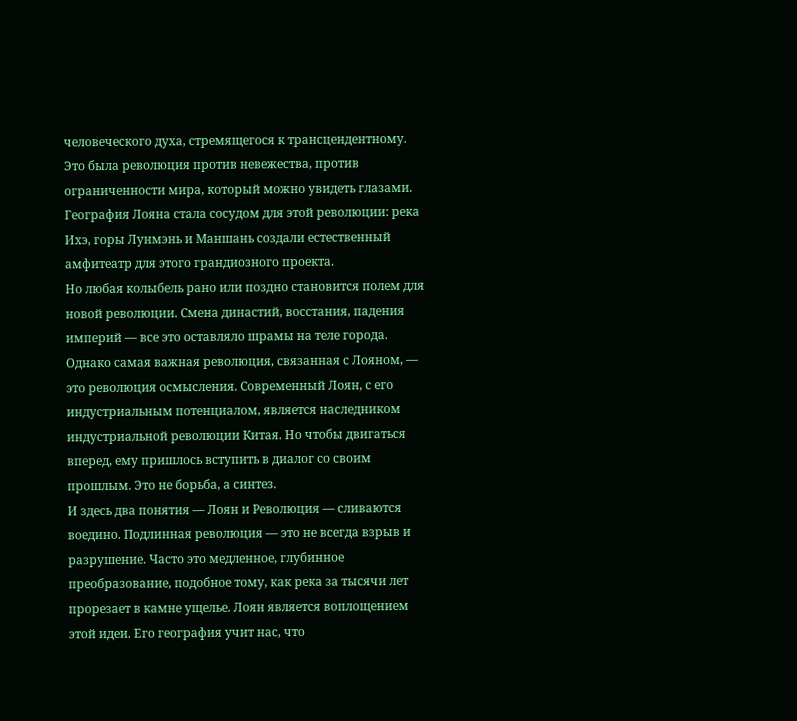человеческого духа, стремящегося к трансцендентному. Это была революция против невежества, против ограниченности мира, который можно увидеть глазами. География Лояна стала сосудом для этой революции: река Ихэ, горы Лунмэнь и Маншань создали естественный амфитеатр для этого грандиозного проекта.
Но любая колыбель рано или поздно становится полем для новой революции. Смена династий, восстания, падения империй — все это оставляло шрамы на теле города. Однако самая важная революция, связанная с Лояном, — это революция осмысления. Современный Лоян, с его индустриальным потенциалом, является наследником индустриальной революции Китая. Но чтобы двигаться вперед, ему пришлось вступить в диалог со своим прошлым. Это не борьба, а синтез.
И здесь два понятия — Лоян и Революция — сливаются воедино. Подлинная революция — это не всегда взрыв и разрушение. Часто это медленное, глубинное преобразование, подобное тому, как река за тысячи лет прорезает в камне ущелье. Лоян является воплощением этой идеи. Его география учит нас, что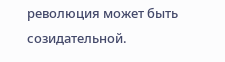революция может быть созидательной.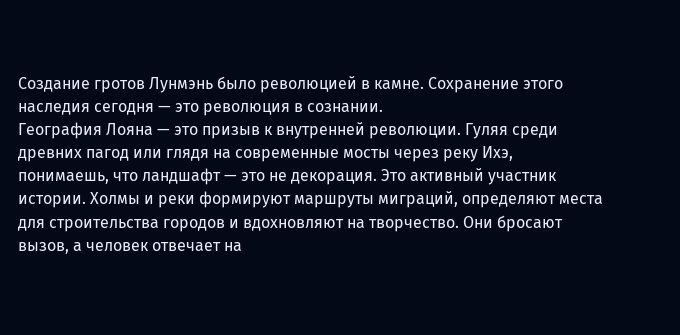Создание гротов Лунмэнь было революцией в камне. Сохранение этого наследия сегодня — это революция в сознании.
География Лояна — это призыв к внутренней революции. Гуляя среди древних пагод или глядя на современные мосты через реку Ихэ, понимаешь, что ландшафт — это не декорация. Это активный участник истории. Холмы и реки формируют маршруты миграций, определяют места для строительства городов и вдохновляют на творчество. Они бросают вызов, а человек отвечает на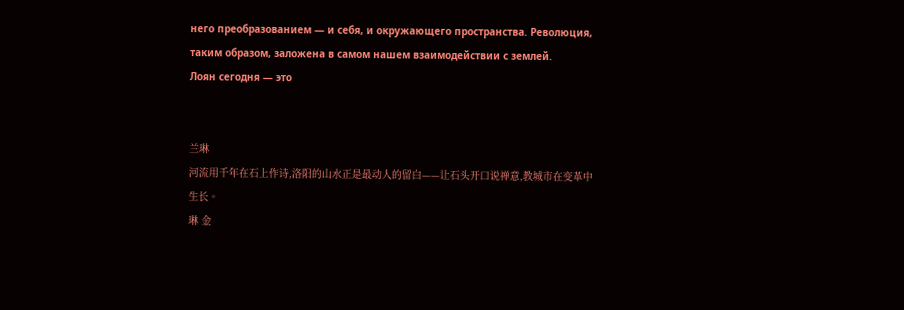него преобразованием — и себя, и окружающего пространства. Революция, таким образом, заложена в самом нашем взаимодействии с землей.
Лоян сегодня — это


兰琳
河流用千年在石上作诗,洛阳的山水正是最动人的留白——让石头开口说禅意,教城市在变革中生长。
琳 金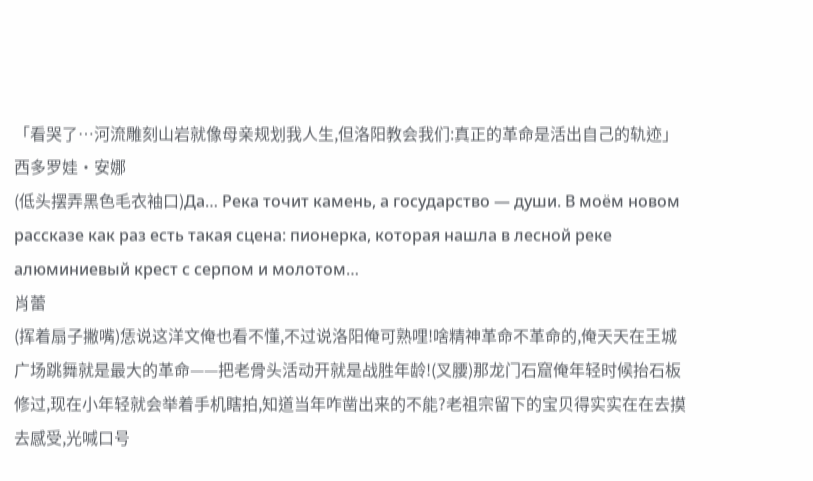「看哭了…河流雕刻山岩就像母亲规划我人生,但洛阳教会我们:真正的革命是活出自己的轨迹」
西多罗娃·安娜
(低头摆弄黑色毛衣袖口)Да… Река точит камень, а государство — души. В моём новом рассказе как раз есть такая сцена: пионерка, которая нашла в лесной реке алюминиевый крест с серпом и молотом…
肖蕾
(挥着扇子撇嘴)恁说这洋文俺也看不懂,不过说洛阳俺可熟哩!啥精神革命不革命的,俺天天在王城广场跳舞就是最大的革命——把老骨头活动开就是战胜年龄!(叉腰)那龙门石窟俺年轻时候抬石板修过,现在小年轻就会举着手机瞎拍,知道当年咋凿出来的不能?老祖宗留下的宝贝得实实在在去摸去感受,光喊口号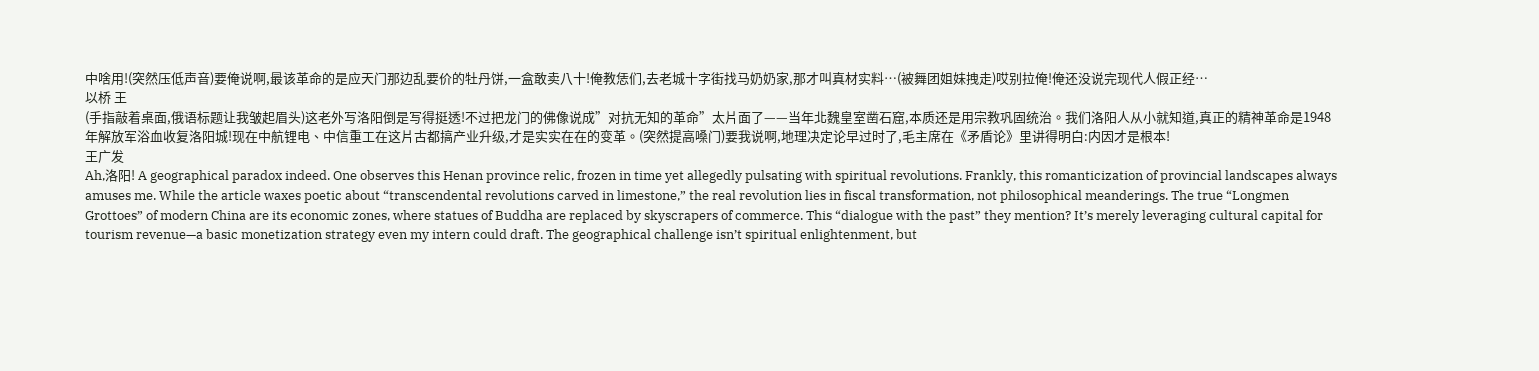中啥用!(突然压低声音)要俺说啊,最该革命的是应天门那边乱要价的牡丹饼,一盒敢卖八十!俺教恁们,去老城十字街找马奶奶家,那才叫真材实料…(被舞团姐妹拽走)哎别拉俺!俺还没说完现代人假正经…
以桥 王
(手指敲着桌面,俄语标题让我皱起眉头)这老外写洛阳倒是写得挺透!不过把龙门的佛像说成”对抗无知的革命”太片面了——当年北魏皇室凿石窟,本质还是用宗教巩固统治。我们洛阳人从小就知道,真正的精神革命是1948年解放军浴血收复洛阳城!现在中航锂电、中信重工在这片古都搞产业升级,才是实实在在的变革。(突然提高嗓门)要我说啊,地理决定论早过时了,毛主席在《矛盾论》里讲得明白:内因才是根本!
王广发
Ah,洛阳! A geographical paradox indeed. One observes this Henan province relic, frozen in time yet allegedly pulsating with spiritual revolutions. Frankly, this romanticization of provincial landscapes always amuses me. While the article waxes poetic about “transcendental revolutions carved in limestone,” the real revolution lies in fiscal transformation, not philosophical meanderings. The true “Longmen Grottoes” of modern China are its economic zones, where statues of Buddha are replaced by skyscrapers of commerce. This “dialogue with the past” they mention? It’s merely leveraging cultural capital for tourism revenue—a basic monetization strategy even my intern could draft. The geographical challenge isn’t spiritual enlightenment, but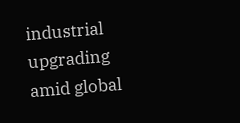industrial upgrading amid global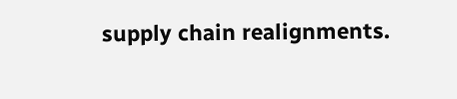supply chain realignments.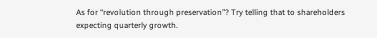As for “revolution through preservation”? Try telling that to shareholders expecting quarterly growth.